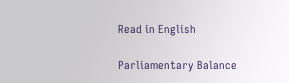Read in English

Parliamentary Balance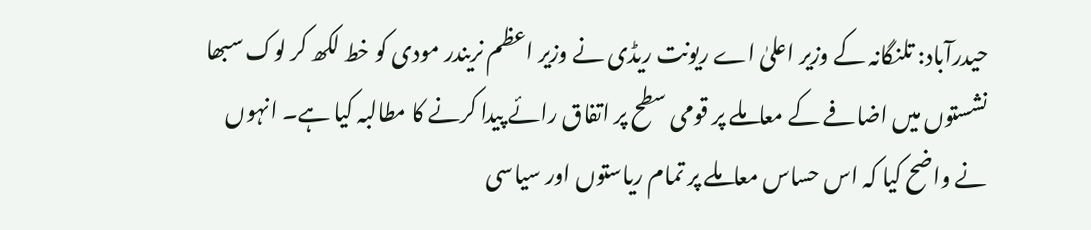حیدرآباد: تلنگانہ کے وزیر اعلیٰ اے ریونت ریڈی نے وزیر اعظم نریندر مودی کو خط لکھ کر لوک سبھا نشستوں میں اضافے کے معاملے پر قومی سطح پر اتفاق رائے پیدا کرنے کا مطالبہ کیا ہے۔ انہوں نے واضح کیا کہ اس حساس معاملے پر تمام ریاستوں اور سیاسی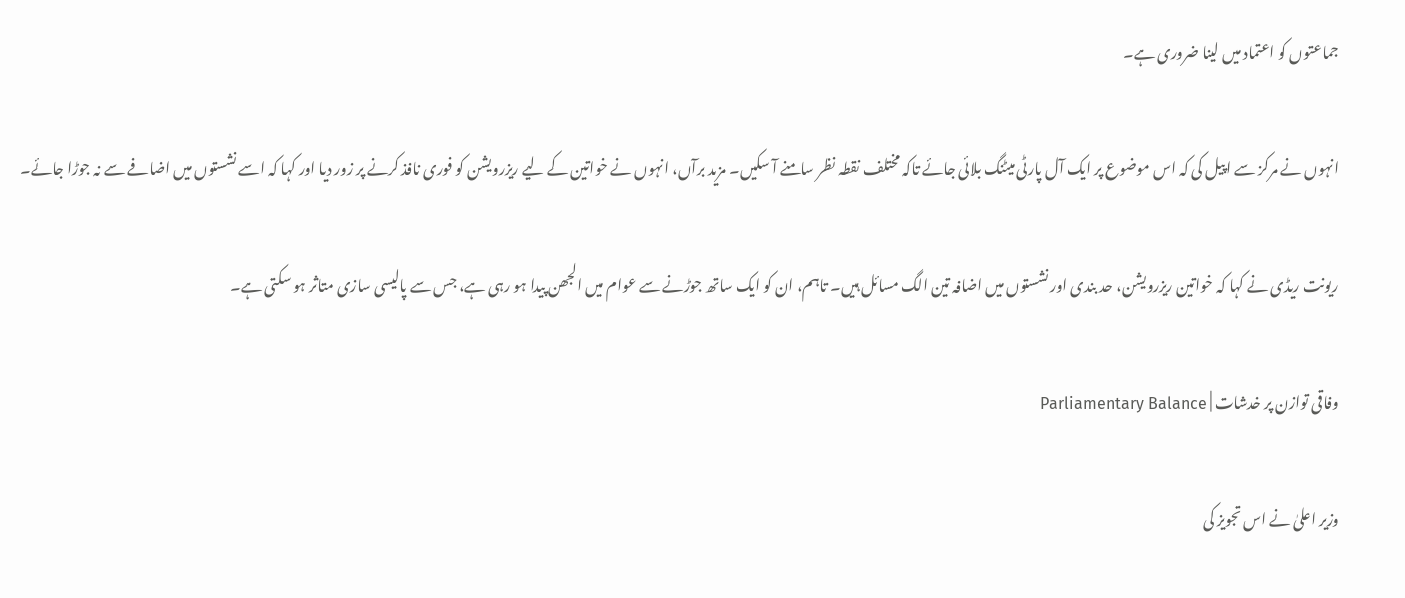جماعتوں کو اعتماد میں لینا ضروری ہے۔

انہوں نے مرکز سے اپیل کی کہ اس موضوع پر ایک آل پارٹی میٹنگ بلائی جائے تاکہ مختلف نقطہ نظر سامنے آ سکیں۔ مزید برآں، انہوں نے خواتین کے لیے ریزرویشن کو فوری نافذ کرنے پر زور دیا اور کہا کہ اسے نشستوں میں اضافے سے نہ جوڑا جائے۔

ریونت ریڈی نے کہا کہ خواتین ریزرویشن، حد بندی اور نشستوں میں اضافہ تین الگ مسائل ہیں۔ تاہم، ان کو ایک ساتھ جوڑنے سے عوام میں الجھن پیدا ہو رہی ہے، جس سے پالیسی سازی متاثر ہو سکتی ہے۔

وفاقی توازن پر خدشات | Parliamentary Balance

وزیر اعلیٰ نے اس تجویز کی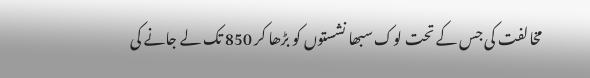مخالفت کی جس کے تحت لوک سبھا نشستوں کو بڑھا کر 850 تک لے جانے کی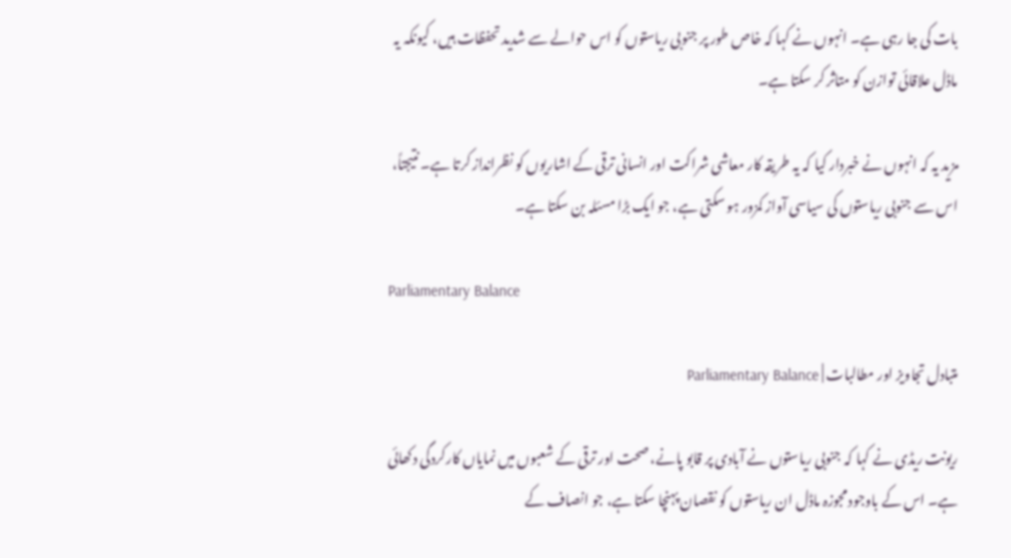بات کی جا رہی ہے۔ انہوں نے کہا کہ خاص طور پر جنوبی ریاستوں کو اس حوالے سے شدید تحفظات ہیں، کیونکہ یہ ماڈل علاقائی توازن کو متاثر کر سکتا ہے۔

مزید یہ کہ انہوں نے خبردار کیا کہ یہ طریقہ کار معاشی شراکت اور انسانی ترقی کے اشاریوں کو نظرانداز کرتا ہے۔ نتیجتاً، اس سے جنوبی ریاستوں کی سیاسی آواز کمزور ہو سکتی ہے، جو ایک بڑا مسئلہ بن سکتا ہے۔

Parliamentary Balance

متبادل تجاویز اور مطالبات | Parliamentary Balance

ریونت ریڈی نے کہا کہ جنوبی ریاستوں نے آبادی پر قابو پانے، صحت اور ترقی کے شعبوں میں نمایاں کارکردگی دکھائی ہے۔ اس کے باوجود مجوزہ ماڈل ان ریاستوں کو نقصان پہنچا سکتا ہے، جو انصاف کے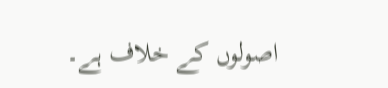اصولوں کے خلاف ہے۔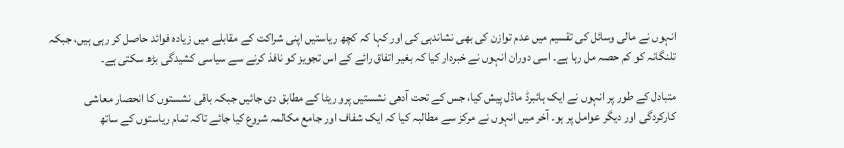انہوں نے مالی وسائل کی تقسیم میں عدم توازن کی بھی نشاندہی کی اور کہا کہ کچھ ریاستیں اپنی شراکت کے مقابلے میں زیادہ فوائد حاصل کر رہی ہیں، جبکہ تلنگانہ کو کم حصہ مل رہا ہے۔ اسی دوران انہوں نے خبردار کیا کہ بغیر اتفاق رائے کے اس تجویز کو نافذ کرنے سے سیاسی کشیدگی بڑھ سکتی ہے۔

متبادل کے طور پر انہوں نے ایک ہائبرڈ ماڈل پیش کیا، جس کے تحت آدھی نشستیں پرو ریٹا کے مطابق دی جائیں جبکہ باقی نشستوں کا انحصار معاشی کارکردگی اور دیگر عوامل پر ہو۔ آخر میں انہوں نے مرکز سے مطالبہ کیا کہ ایک شفاف اور جامع مکالمہ شروع کیا جائے تاکہ تمام ریاستوں کے ساتھ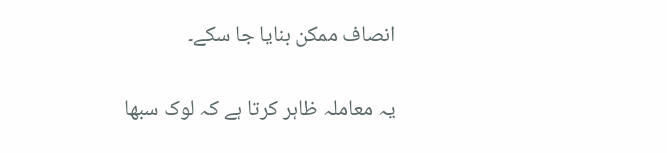انصاف ممکن بنایا جا سکے۔

یہ معاملہ ظاہر کرتا ہے کہ لوک سبھا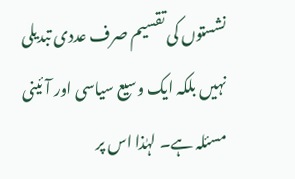نشستوں کی تقسیم صرف عددی تبدیلی نہیں بلکہ ایک وسیع سیاسی اور آئینی مسئلہ ہے۔ لہٰذا اس پر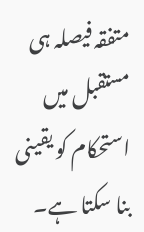متفقہ فیصلہ ہی مستقبل میں استحکام کو یقینی بنا سکتا ہے۔